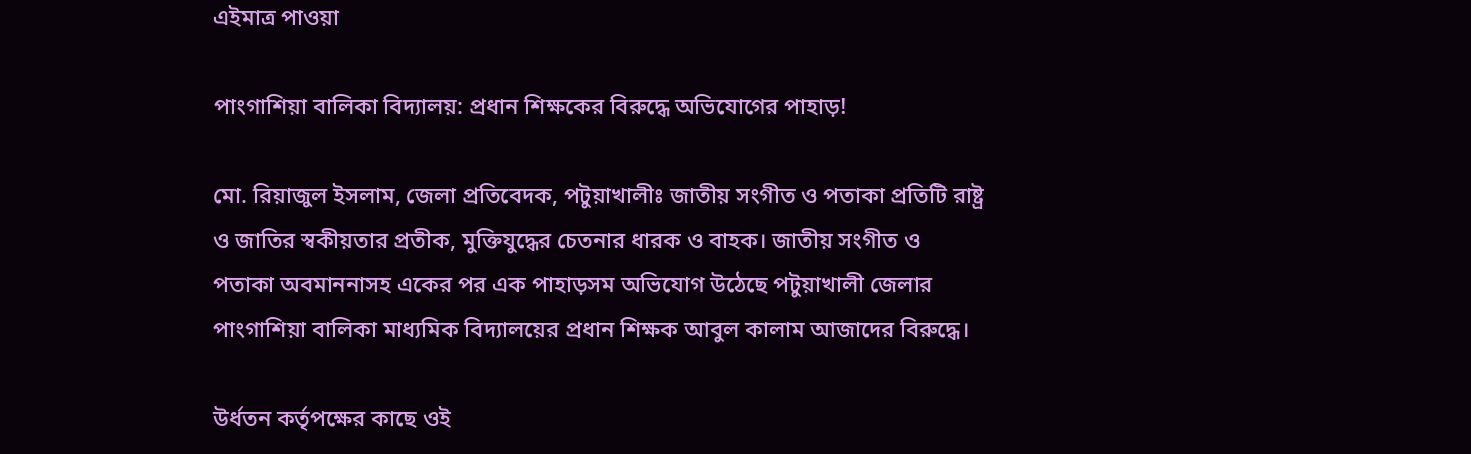এইমাত্র পাওয়া

পাংগাশিয়া বালিকা বিদ্যালয়: প্রধান শিক্ষকের বিরুদ্ধে অভিযোগের পাহাড়!

মো. রিয়াজুল ইসলাম, জেলা প্রতিবেদক, পটুয়াখালীঃ জাতীয় সংগীত ও পতাকা প্রতিটি রাষ্ট্র ও জাতির স্বকীয়তার প্রতীক, মুক্তিযুদ্ধের চেতনার ধারক ও বাহক। জাতীয় সংগীত ও পতাকা অবমাননাসহ একের পর এক পাহাড়সম অভিযোগ উঠেছে পটুয়াখালী জেলার পাংগাশিয়া বালিকা মাধ্যমিক বিদ্যালয়ের প্রধান শিক্ষক আবুল কালাম আজাদের বিরুদ্ধে।

উর্ধতন কর্তৃপক্ষের কাছে ওই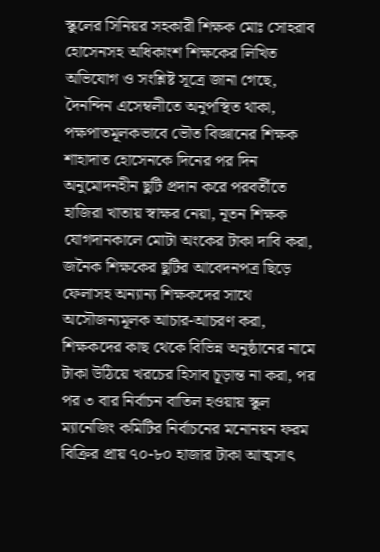স্কুলের সিনিয়র সহকারী শিক্ষক মোঃ সোহরাব হোসেনসহ অধিকাংশ শিক্ষকের লিখিত অভিযোগ ও সংশ্লিষ্ট সূত্রে জানা গেছে, দৈনন্দিন এসেম্বলীতে অনুপস্থিত থাকা, পক্ষপাতমূলকভাবে ভৌত বিজ্ঞানের শিক্ষক শাহাদাত হোসেনকে দিনের পর দিন অনুমোদনহীন ছুটি প্রদান করে পরবর্তীতে হাজিরা খাতায় স্বাক্ষর নেয়া, নূতন শিক্ষক যোগদানকালে মোটা অংকের টাকা দাবি করা, জনৈক শিক্ষকের ছুটির আবেদনপত্র ছিড়ে ফেলাসহ অন্যান্য শিক্ষকদের সাথে অসৌজন্যমূলক আচার-আচরণ করা, শিক্ষকদের কাছ থেকে বিভিন্ন অনুষ্ঠানের নামে টাকা উঠিয়ে খরচের হিসাব চূড়ান্ত না করা, পর পর ৩ বার নির্বাচন বাতিল হওয়ায় স্কুল ম্যানেজিং কমিটির নির্বাচনের মনোনয়ন ফরম বিক্রির প্রায় ৭০-৮০ হাজার টাকা আত্মসাৎ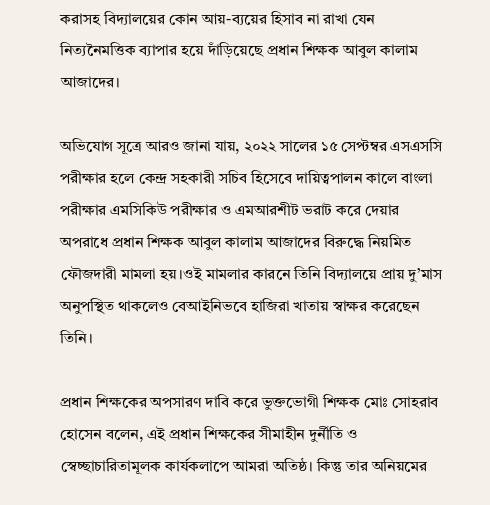করাসহ বিদ্যালয়ের কোন আয়-ব্যয়ের হিসাব না রাখা যেন নিত্যনৈমত্তিক ব্যাপার হয়ে দাঁড়িয়েছে প্রধান শিক্ষক আবুল কালাম আজাদের।

অভিযোগ সূত্রে আরও জানা যায়, ২০২২ সালের ১৫ সেপ্টম্বর এসএসসি পরীক্ষার হলে কেন্দ্র সহকারী সচিব হিসেবে দায়িত্বপালন কালে বাংলা পরীক্ষার এমসিকিউ পরীক্ষার ও এমআরশীট ভরাট করে দেয়ার অপরাধে প্রধান শিক্ষক আবুল কালাম আজাদের বিরুদ্ধে নিয়মিত ফৌজদারী মামলা হয়।ওই মামলার কারনে তিনি বিদ্যালয়ে প্রায় দু’মাস অনুপস্থিত থাকলেও বেআইনিভবে হাজিরা খাতায় স্বাক্ষর করেছেন তিনি।

প্রধান শিক্ষকের অপসারণ দাবি করে ভুক্তভোগী শিক্ষক মোঃ সোহরাব হোসেন বলেন, এই প্রধান শিক্ষকের সীমাহীন দুর্নীতি ও স্বেচ্ছাচারিতামূলক কার্যকলাপে আমরা অতিষ্ঠ। কিন্তু তার অনিয়মের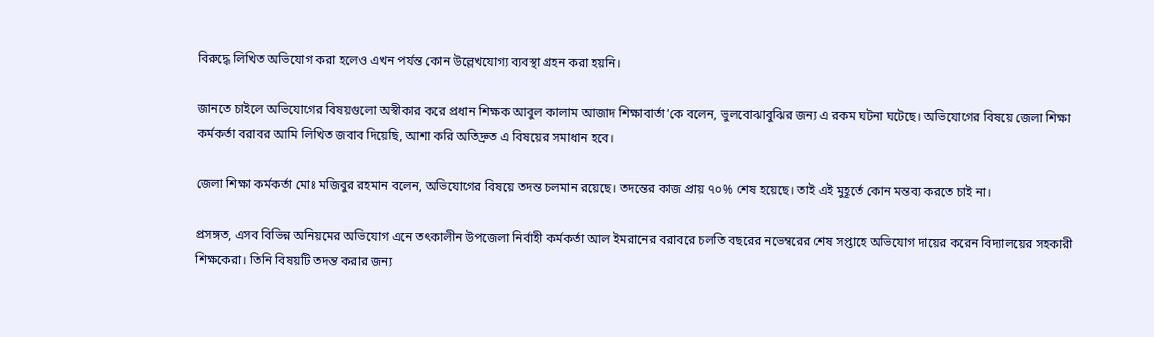বিরুদ্ধে লিখিত অভিযোগ করা হলেও এখন পর্যন্ত কোন উল্লেখযোগ্য ব্যবস্থা গ্রহন করা হয়নি।

জানতে চাইলে অভিযোগের বিষয়গুলো অস্বীকার করে প্রধান শিক্ষক আবুল কালাম আজাদ শিক্ষাবার্তা’কে বলেন, ভুলবোঝাবুঝির জন্য এ রকম ঘটনা ঘটেছে। অভিযোগের বিষয়ে জেলা শিক্ষা কর্মকর্তা বরাবর আমি লিখিত জবাব দিয়েছি, আশা করি অতিদ্রুত এ বিষয়ের সমাধান হবে।

জেলা শিক্ষা কর্মকর্তা মোঃ মজিবুর রহমান বলেন, অভিযোগের বিষয়ে তদন্ত চলমান রয়েছে। তদন্তের কাজ প্রায় ৭০% শেষ হয়েছে। তাই এই মুহূর্তে কোন মন্তব্য করতে চাই না।

প্রসঙ্গত, এসব বিভিন্ন অনিয়মের অভিযোগ এনে তৎকালীন উপজেলা নির্বাহী কর্মকর্তা আল ইমরানের বরাবরে চলতি বছরের নভেম্বরের শেষ সপ্তাহে অভিযোগ দায়ের করেন বিদ্যালয়ের সহকারী শিক্ষকেরা। তিনি বিষয়টি তদন্ত করার জন্য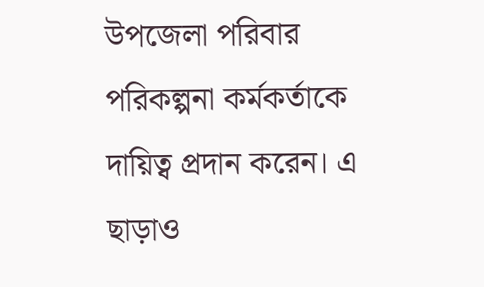উপজেলা পরিবার পরিকল্পনা কর্মকর্তাকে দায়িত্ব প্রদান করেন। এ ছাড়াও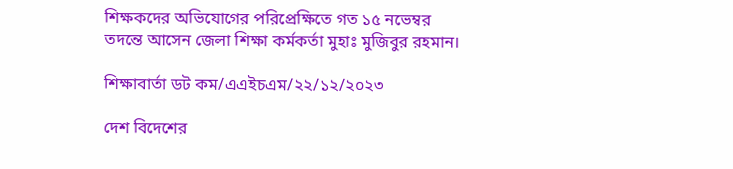শিক্ষকদের অভিযোগের পরিপ্রেক্ষিতে গত ১৫ নভেম্বর তদন্তে আসেন জেলা শিক্ষা কর্মকর্তা মুহাঃ মুজিবুর রহমান।

শিক্ষাবার্তা ডট কম/এএইচএম/২২/১২/২০২৩

দেশ বিদেশের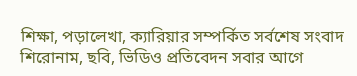শিক্ষা, পড়ালেখা, ক্যারিয়ার সম্পর্কিত সর্বশেষ সংবাদ শিরোনাম, ছবি, ভিডিও প্রতিবেদন সবার আগে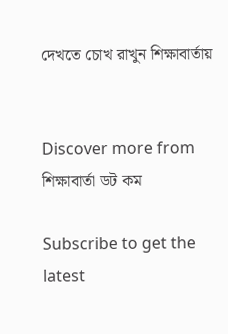দেখতে চোখ রাখুন শিক্ষাবার্তায়


Discover more from শিক্ষাবার্তা ডট কম

Subscribe to get the latest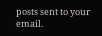posts sent to your email.